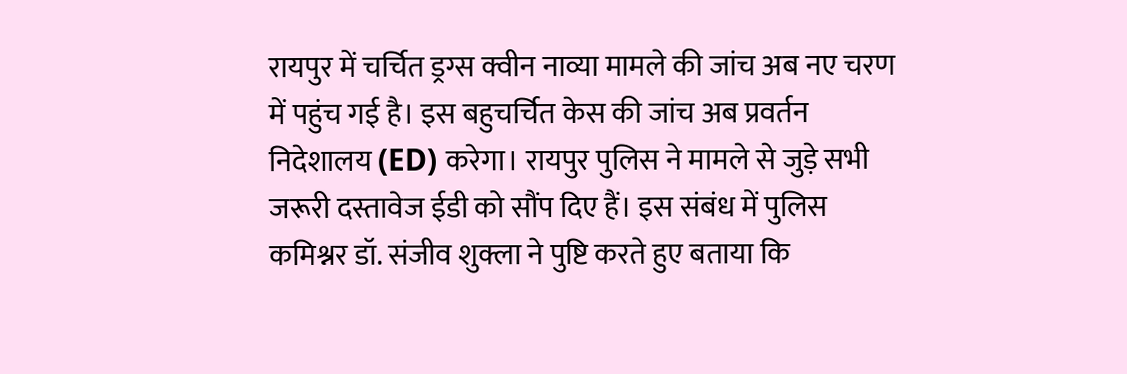रायपुर में चर्चित ड्रग्स क्वीन नाव्या मामले की जांच अब नए चरण में पहुंच गई है। इस बहुचर्चित केस की जांच अब प्रवर्तन निदेशालय (ED) करेगा। रायपुर पुलिस ने मामले से जुड़े सभी जरूरी दस्तावेज ईडी को सौंप दिए हैं। इस संबंध में पुलिस कमिश्नर डॉ. संजीव शुक्ला ने पुष्टि करते हुए बताया कि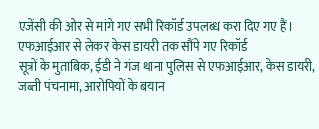एजेंसी की ओर से मांगे गए सभी रिकॉर्ड उपलब्ध करा दिए गए हैं।
एफआईआर से लेकर केस डायरी तक सौंपे गए रिकॉर्ड
सूत्रों के मुताबिक, ईडी ने गंज थाना पुलिस से एफआईआर, केस डायरी, जब्ती पंचनामा, आरोपियों के बयान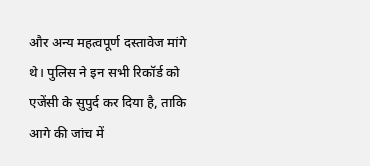और अन्य महत्वपूर्ण दस्तावेज मांगे थे। पुलिस ने इन सभी रिकॉर्ड को एजेंसी के सुपुर्द कर दिया है, ताकि आगे की जांच में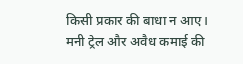किसी प्रकार की बाधा न आए।
मनी ट्रेल और अवैध कमाई की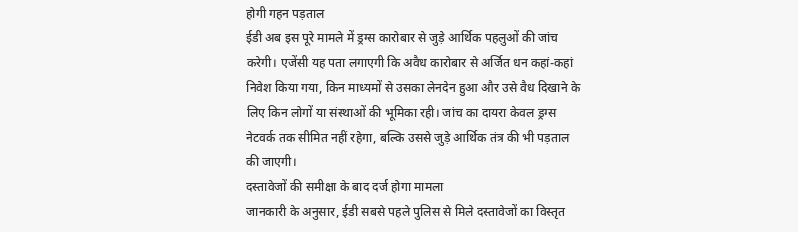होगी गहन पड़ताल
ईडी अब इस पूरे मामले में ड्रग्स कारोबार से जुड़े आर्थिक पहलुओं की जांच करेगी। एजेंसी यह पता लगाएगी कि अवैध कारोबार से अर्जित धन कहां-कहां निवेश किया गया, किन माध्यमों से उसका लेनदेन हुआ और उसे वैध दिखाने के लिए किन लोगों या संस्थाओं की भूमिका रही। जांच का दायरा केवल ड्रग्स नेटवर्क तक सीमित नहीं रहेगा, बल्कि उससे जुड़े आर्थिक तंत्र की भी पड़ताल की जाएगी।
दस्तावेजों की समीक्षा के बाद दर्ज होगा मामला
जानकारी के अनुसार, ईडी सबसे पहले पुलिस से मिले दस्तावेजों का विस्तृत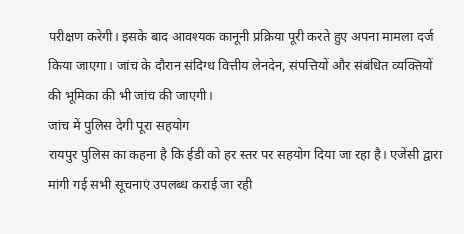परीक्षण करेगी। इसके बाद आवश्यक कानूनी प्रक्रिया पूरी करते हुए अपना मामला दर्ज किया जाएगा। जांच के दौरान संदिग्ध वित्तीय लेनदेन, संपत्तियों और संबंधित व्यक्तियों की भूमिका की भी जांच की जाएगी।
जांच में पुलिस देगी पूरा सहयोग
रायपुर पुलिस का कहना है कि ईडी को हर स्तर पर सहयोग दिया जा रहा है। एजेंसी द्वारा मांगी गई सभी सूचनाएं उपलब्ध कराई जा रही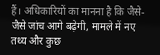हैं। अधिकारियों का मानना है कि जैसे-जैसे जांच आगे बढ़ेगी, मामले में नए तथ्य और कुछ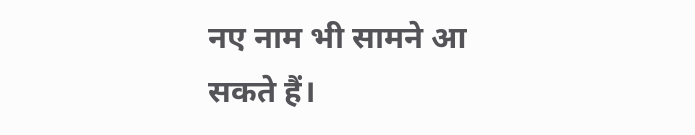नए नाम भी सामने आ सकते हैं।